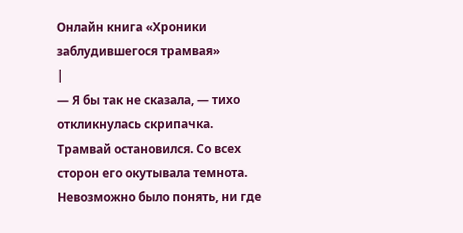Онлайн книга «Хроники заблудившегося трамвая»
|
— Я бы так не сказала, — тихо откликнулась скрипачка. Трамвай остановился. Со всех сторон его окутывала темнота. Невозможно было понять, ни где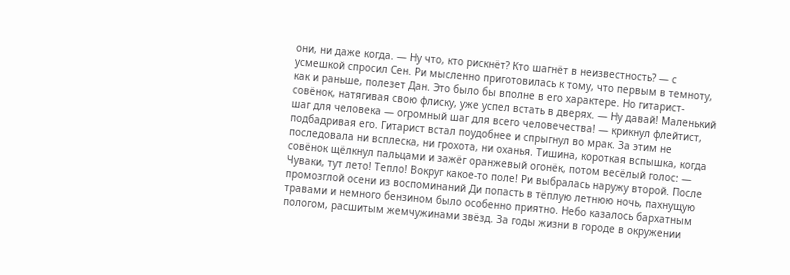они, ни даже когда. — Ну что, кто рискнёт? Кто шагнёт в неизвестность? — с усмешкой спросил Сен. Ри мысленно приготовилась к тому, что первым в темноту, как и раньше, полезет Дан. Это было бы вполне в его характере. Но гитарист-совёнок, натягивая свою флиску, уже успел встать в дверях. — Ну давай! Маленький шаг для человека — огромный шаг для всего человечества! — крикнул флейтист, подбадривая его. Гитарист встал поудобнее и спрыгнул во мрак. За этим не последовала ни всплеска, ни грохота, ни оханья. Тишина, короткая вспышка, когда совёнок щёлкнул пальцами и зажёг оранжевый огонёк, потом весёлый голос: — Чуваки, тут лето! Тепло! Вокруг какое-то поле! Ри выбралась наружу второй. После промозглой осени из воспоминаний Ди попасть в тёплую летнюю ночь, пахнущую травами и немного бензином было особенно приятно. Небо казалось бархатным пологом, расшитым жемчужинами звёзд. За годы жизни в городе в окружении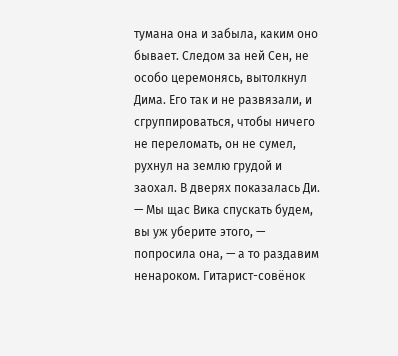тумана она и забыла, каким оно бывает. Следом за ней Сен, не особо церемонясь, вытолкнул Дима. Его так и не развязали, и сгруппироваться, чтобы ничего не переломать, он не сумел, рухнул на землю грудой и заохал. В дверях показалась Ди. — Мы щас Вика спускать будем, вы уж уберите этого, — попросила она, — а то раздавим ненароком. Гитарист-совёнок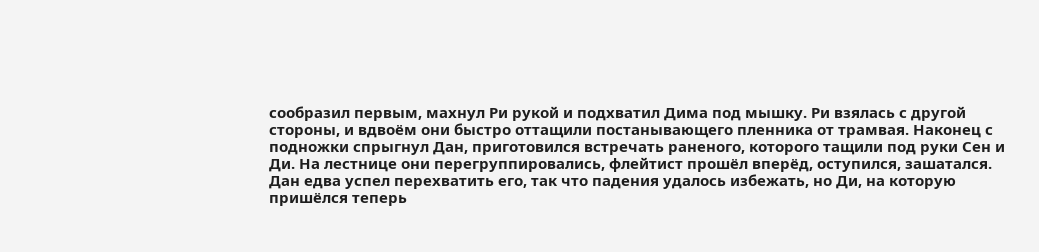сообразил первым, махнул Ри рукой и подхватил Дима под мышку. Ри взялась с другой стороны, и вдвоём они быстро оттащили постанывающего пленника от трамвая. Наконец с подножки спрыгнул Дан, приготовился встречать раненого, которого тащили под руки Сен и Ди. На лестнице они перегруппировались, флейтист прошёл вперёд, оступился, зашатался. Дан едва успел перехватить его, так что падения удалось избежать, но Ди, на которую пришёлся теперь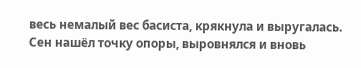весь немалый вес басиста, крякнула и выругалась. Сен нашёл точку опоры, выровнялся и вновь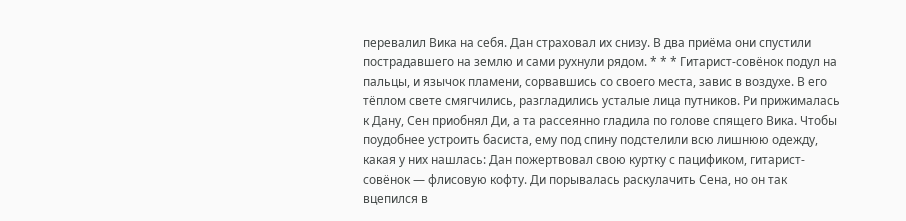перевалил Вика на себя. Дан страховал их снизу. В два приёма они спустили пострадавшего на землю и сами рухнули рядом. * * * Гитарист-совёнок подул на пальцы, и язычок пламени, сорвавшись со своего места, завис в воздухе. В его тёплом свете смягчились, разгладились усталые лица путников. Ри прижималась к Дану, Сен приобнял Ди, а та рассеянно гладила по голове спящего Вика. Чтобы поудобнее устроить басиста, ему под спину подстелили всю лишнюю одежду, какая у них нашлась: Дан пожертвовал свою куртку с пацификом, гитарист-совёнок — флисовую кофту. Ди порывалась раскулачить Сена, но он так вцепился в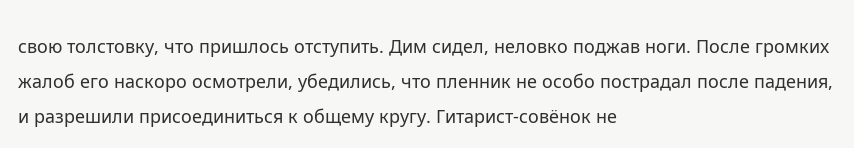свою толстовку, что пришлось отступить. Дим сидел, неловко поджав ноги. После громких жалоб его наскоро осмотрели, убедились, что пленник не особо пострадал после падения, и разрешили присоединиться к общему кругу. Гитарист-совёнок не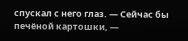спускал с него глаз. — Сейчас бы печёной картошки, —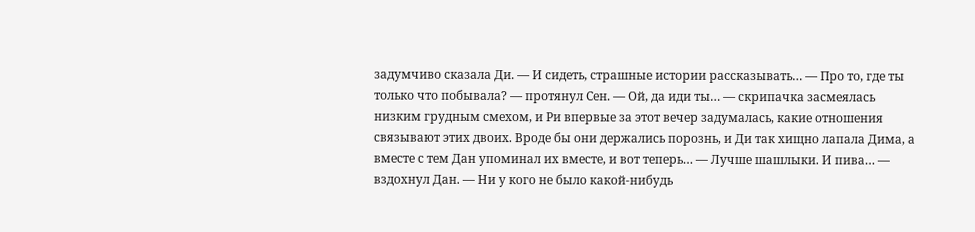задумчиво сказала Ди. — И сидеть, страшные истории рассказывать… — Про то, где ты только что побывала? — протянул Сен. — Ой, да иди ты… — скрипачка засмеялась низким грудным смехом, и Ри впервые за этот вечер задумалась, какие отношения связывают этих двоих. Вроде бы они держались порознь, и Ди так хищно лапала Дима, а вместе с тем Дан упоминал их вместе, и вот теперь… — Лучше шашлыки. И пива… — вздохнул Дан. — Ни у кого не было какой-нибудь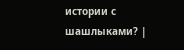истории с шашлыками? |